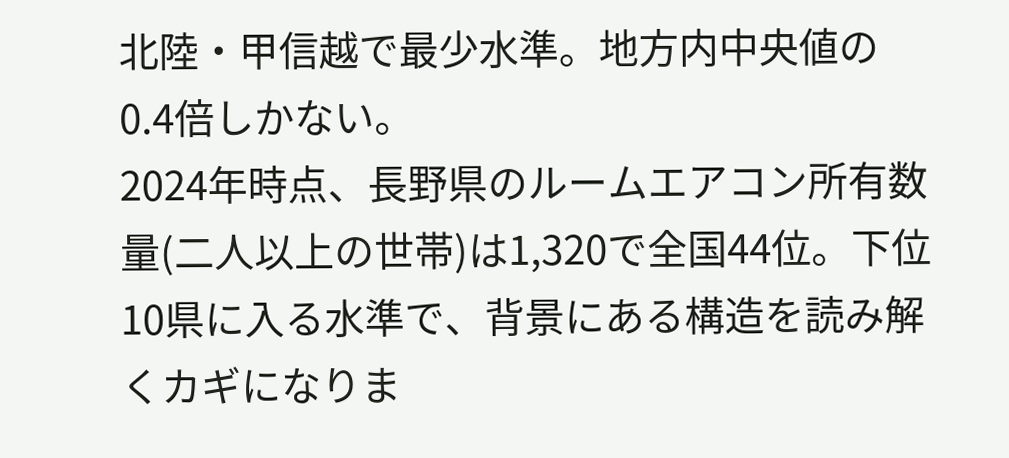北陸・甲信越で最少水準。地方内中央値の0.4倍しかない。
2024年時点、長野県のルームエアコン所有数量(二人以上の世帯)は1,320で全国44位。下位10県に入る水準で、背景にある構造を読み解くカギになりま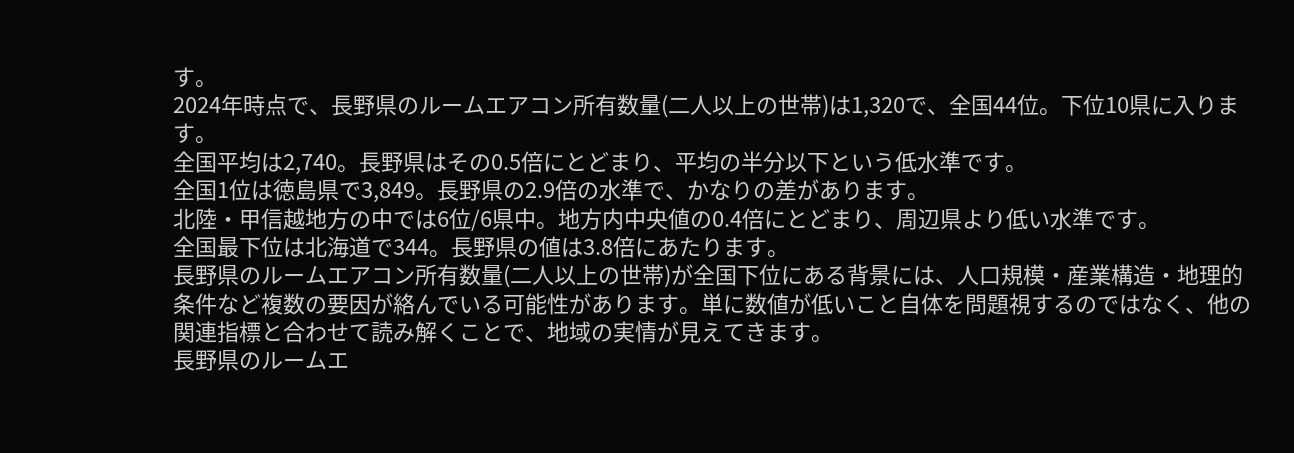す。
2024年時点で、長野県のルームエアコン所有数量(二人以上の世帯)は1,320で、全国44位。下位10県に入ります。
全国平均は2,740。長野県はその0.5倍にとどまり、平均の半分以下という低水準です。
全国1位は徳島県で3,849。長野県の2.9倍の水準で、かなりの差があります。
北陸・甲信越地方の中では6位/6県中。地方内中央値の0.4倍にとどまり、周辺県より低い水準です。
全国最下位は北海道で344。長野県の値は3.8倍にあたります。
長野県のルームエアコン所有数量(二人以上の世帯)が全国下位にある背景には、人口規模・産業構造・地理的条件など複数の要因が絡んでいる可能性があります。単に数値が低いこと自体を問題視するのではなく、他の関連指標と合わせて読み解くことで、地域の実情が見えてきます。
長野県のルームエ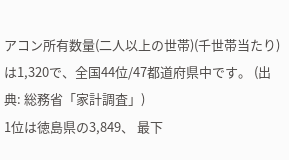アコン所有数量(二人以上の世帯)(千世帯当たり)は1,320で、全国44位/47都道府県中です。 (出典: 総務省「家計調査」)
1位は徳島県の3,849、 最下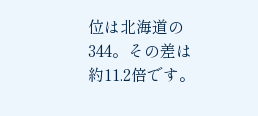位は北海道の344。その差は約11.2倍です。